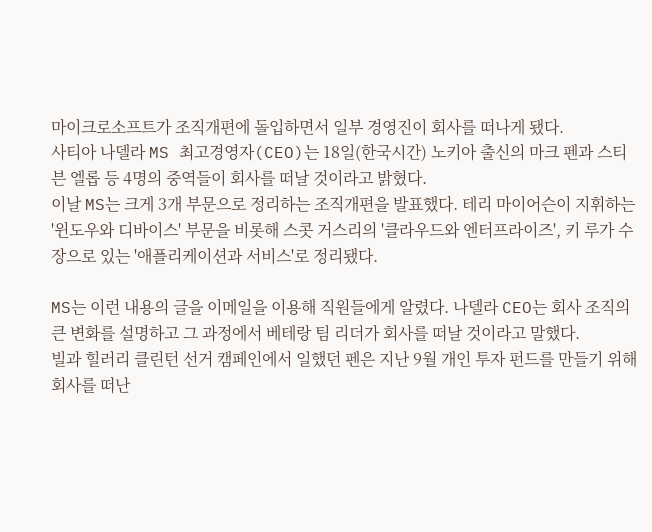마이크로소프트가 조직개편에 돌입하면서 일부 경영진이 회사를 떠나게 됐다.
사티아 나델라 MS 최고경영자(CEO)는 18일(한국시간) 노키아 출신의 마크 펜과 스티븐 엘롭 등 4명의 중역들이 회사를 떠날 것이라고 밝혔다.
이날 MS는 크게 3개 부문으로 정리하는 조직개편을 발표했다. 테리 마이어슨이 지휘하는 '윈도우와 디바이스' 부문을 비롯해 스콧 거스리의 '클라우드와 엔터프라이즈', 키 루가 수장으로 있는 '애플리케이션과 서비스'로 정리됐다.

MS는 이런 내용의 글을 이메일을 이용해 직원들에게 알렸다. 나델라 CEO는 회사 조직의 큰 변화를 설명하고 그 과정에서 베테랑 팀 리더가 회사를 떠날 것이라고 말했다.
빌과 힐러리 클린턴 선거 캠페인에서 일했던 펜은 지난 9월 개인 투자 펀드를 만들기 위해 회사를 떠난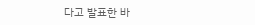다고 발표한 바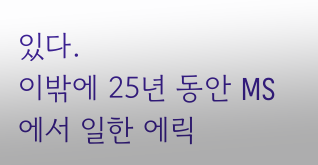있다.
이밖에 25년 동안 MS에서 일한 에릭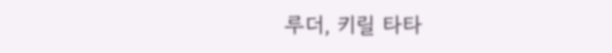루더, 키릴 타타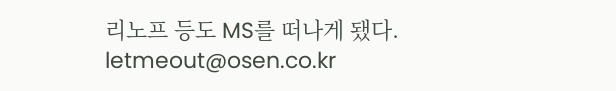리노프 등도 MS를 떠나게 됐다.
letmeout@osen.co.kr